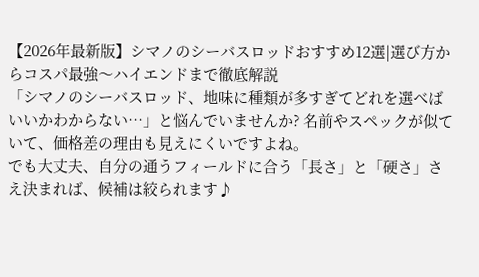【2026年最新版】シマノのシーバスロッドおすすめ12選|選び方からコスパ最強〜ハイエンドまで徹底解説
「シマノのシーバスロッド、地味に種類が多すぎてどれを選べばいいかわからない…」と悩んでいませんか? 名前やスペックが似ていて、価格差の理由も見えにくいですよね。
でも大丈夫、自分の通うフィールドに合う「長さ」と「硬さ」さえ決まれば、候補は絞られます♪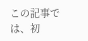この記事では、初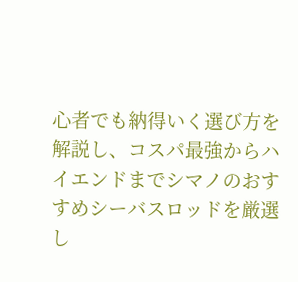心者でも納得いく選び方を解説し、コスパ最強からハイエンドまでシマノのおすすめシーバスロッドを厳選し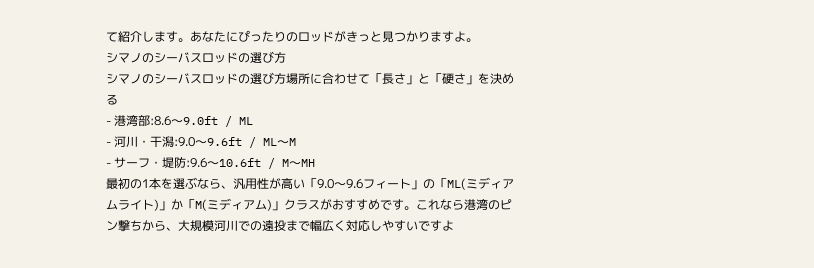て紹介します。あなたにぴったりのロッドがきっと見つかりますよ。
シマノのシーバスロッドの選び方
シマノのシーバスロッドの選び方場所に合わせて「長さ」と「硬さ」を決める
- 港湾部:8.6〜9.0ft / ML
- 河川・干潟:9.0〜9.6ft / ML〜M
- サーフ・堤防:9.6〜10.6ft / M〜MH
最初の1本を選ぶなら、汎用性が高い「9.0〜9.6フィート」の「ML(ミディアムライト)」か「M(ミディアム)」クラスがおすすめです。これなら港湾のピン撃ちから、大規模河川での遠投まで幅広く対応しやすいですよ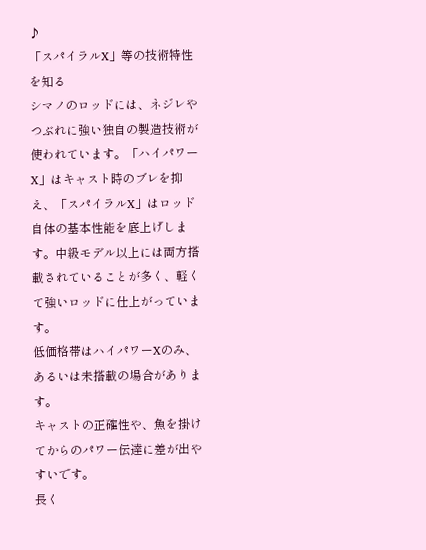♪
「スパイラルX」等の技術特性を知る
シマノのロッドには、ネジレやつぶれに強い独自の製造技術が使われています。「ハイパワーX」はキャスト時のブレを抑え、「スパイラルX」はロッド自体の基本性能を底上げします。中級モデル以上には両方搭載されていることが多く、軽くて強いロッドに仕上がっています。
低価格帯はハイパワーXのみ、あるいは未搭載の場合があります。
キャストの正確性や、魚を掛けてからのパワー伝達に差が出やすいです。
長く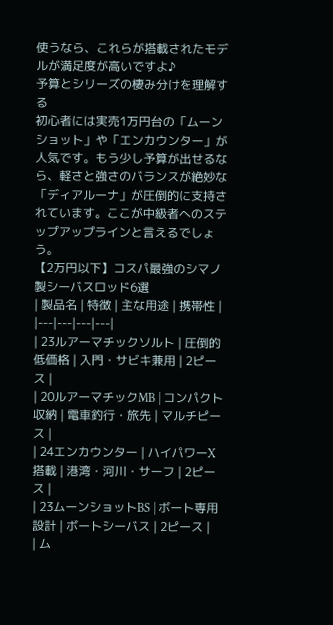使うなら、これらが搭載されたモデルが満足度が高いですよ♪
予算とシリーズの棲み分けを理解する
初心者には実売1万円台の「ムーンショット」や「エンカウンター」が人気です。もう少し予算が出せるなら、軽さと強さのバランスが絶妙な「ディアルーナ」が圧倒的に支持されています。ここが中級者へのステップアップラインと言えるでしょう。
【2万円以下】コスパ最強のシマノ製シーバスロッド6選
| 製品名 | 特徴 | 主な用途 | 携帯性 |
|---|---|---|---|
| 23ルアーマチックソルト | 圧倒的低価格 | 入門・サビキ兼用 | 2ピース |
| 20ルアーマチックMB | コンパクト収納 | 電車釣行・旅先 | マルチピース |
| 24エンカウンター | ハイパワーX搭載 | 港湾・河川・サーフ | 2ピース |
| 23ムーンショットBS | ボート専用設計 | ボートシーバス | 2ピース |
| ム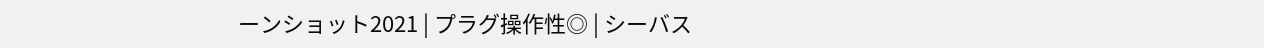ーンショット2021 | プラグ操作性◎ | シーバス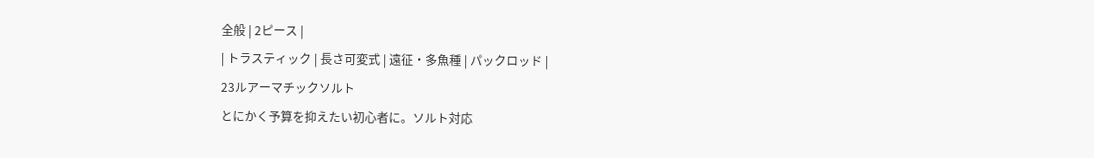全般 | 2ピース |
| トラスティック | 長さ可変式 | 遠征・多魚種 | パックロッド |
23ルアーマチックソルト
とにかく予算を抑えたい初心者に。ソルト対応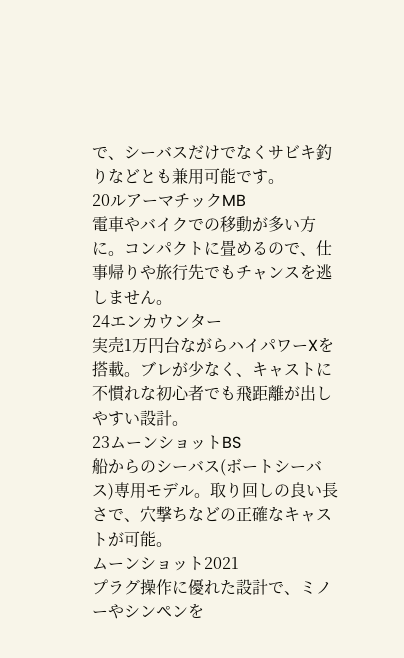で、シーバスだけでなくサビキ釣りなどとも兼用可能です。
20ルアーマチックMB
電車やバイクでの移動が多い方に。コンパクトに畳めるので、仕事帰りや旅行先でもチャンスを逃しません。
24エンカウンター
実売1万円台ながらハイパワーXを搭載。ブレが少なく、キャストに不慣れな初心者でも飛距離が出しやすい設計。
23ムーンショットBS
船からのシーバス(ボートシーバス)専用モデル。取り回しの良い長さで、穴撃ちなどの正確なキャストが可能。
ムーンショット2021
プラグ操作に優れた設計で、ミノーやシンペンを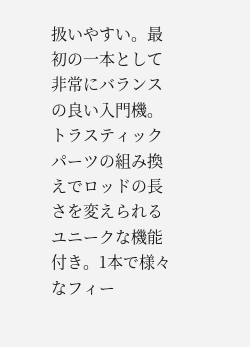扱いやすい。最初の一本として非常にバランスの良い入門機。
トラスティック
パーツの組み換えでロッドの長さを変えられるユニークな機能付き。1本で様々なフィー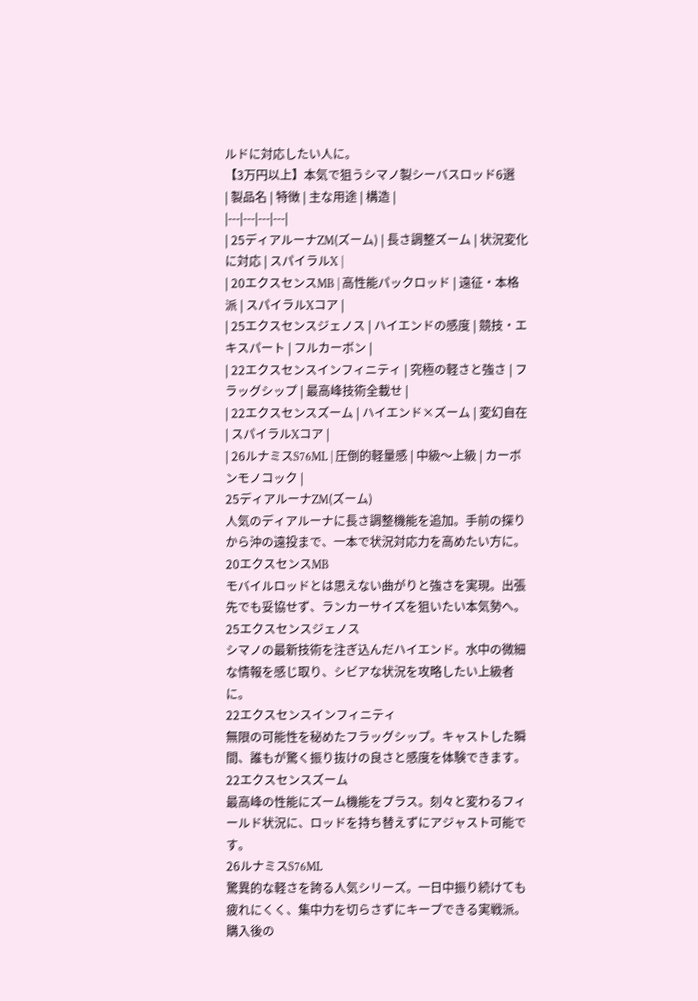ルドに対応したい人に。
【3万円以上】本気で狙うシマノ製シーバスロッド6選
| 製品名 | 特徴 | 主な用途 | 構造 |
|---|---|---|---|
| 25ディアルーナZM(ズーム) | 長さ調整ズーム | 状況変化に対応 | スパイラルX |
| 20エクスセンスMB | 高性能パックロッド | 遠征・本格派 | スパイラルXコア |
| 25エクスセンスジェノス | ハイエンドの感度 | 競技・エキスパート | フルカーボン |
| 22エクスセンスインフィニティ | 究極の軽さと強さ | フラッグシップ | 最高峰技術全載せ |
| 22エクスセンスズーム | ハイエンド×ズーム | 変幻自在 | スパイラルXコア |
| 26ルナミスS76ML | 圧倒的軽量感 | 中級〜上級 | カーボンモノコック |
25ディアルーナZM(ズーム)
人気のディアルーナに長さ調整機能を追加。手前の探りから沖の遠投まで、一本で状況対応力を高めたい方に。
20エクスセンスMB
モバイルロッドとは思えない曲がりと強さを実現。出張先でも妥協せず、ランカーサイズを狙いたい本気勢へ。
25エクスセンスジェノス
シマノの最新技術を注ぎ込んだハイエンド。水中の微細な情報を感じ取り、シビアな状況を攻略したい上級者に。
22エクスセンスインフィニティ
無限の可能性を秘めたフラッグシップ。キャストした瞬間、誰もが驚く振り抜けの良さと感度を体験できます。
22エクスセンスズーム
最高峰の性能にズーム機能をプラス。刻々と変わるフィールド状況に、ロッドを持ち替えずにアジャスト可能です。
26ルナミスS76ML
驚異的な軽さを誇る人気シリーズ。一日中振り続けても疲れにくく、集中力を切らさずにキープできる実戦派。
購入後の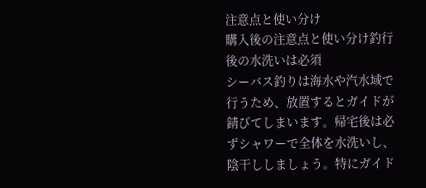注意点と使い分け
購入後の注意点と使い分け釣行後の水洗いは必須
シーバス釣りは海水や汽水域で行うため、放置するとガイドが錆びてしまいます。帰宅後は必ずシャワーで全体を水洗いし、陰干ししましょう。特にガイド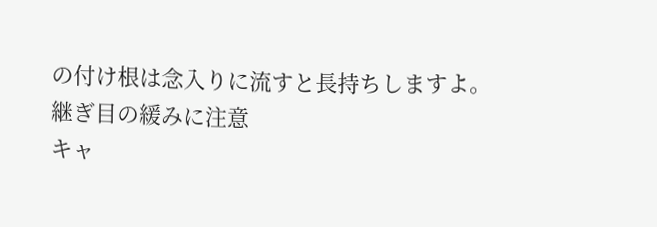の付け根は念入りに流すと長持ちしますよ。
継ぎ目の緩みに注意
キャ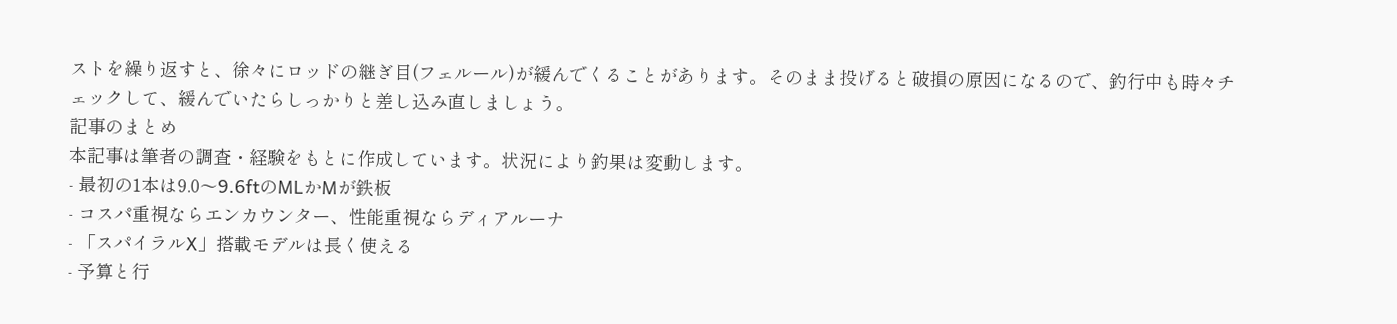ストを繰り返すと、徐々にロッドの継ぎ目(フェルール)が緩んでくることがあります。そのまま投げると破損の原因になるので、釣行中も時々チェックして、緩んでいたらしっかりと差し込み直しましょう。
記事のまとめ
本記事は筆者の調査・経験をもとに作成しています。状況により釣果は変動します。
- 最初の1本は9.0〜9.6ftのMLかMが鉄板
- コスパ重視ならエンカウンター、性能重視ならディアルーナ
- 「スパイラルX」搭載モデルは長く使える
- 予算と行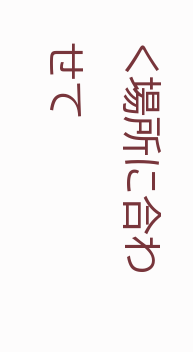く場所に合わせて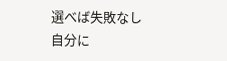選べば失敗なし
自分に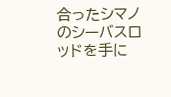合ったシマノのシーバスロッドを手に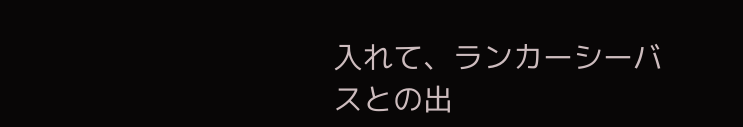入れて、ランカーシーバスとの出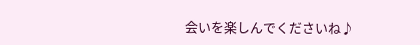会いを楽しんでくださいね♪